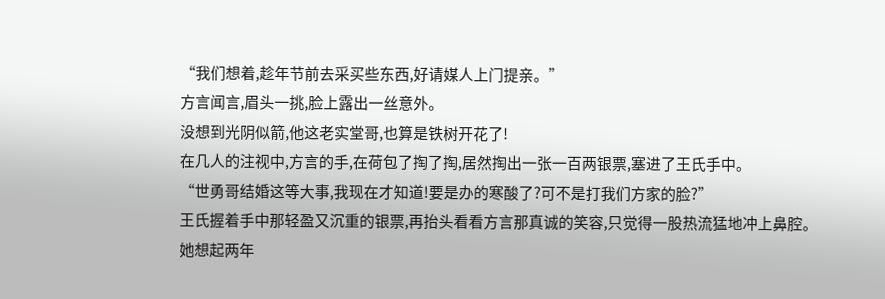“我们想着,趁年节前去采买些东西,好请媒人上门提亲。”
方言闻言,眉头一挑,脸上露出一丝意外。
没想到光阴似箭,他这老实堂哥,也算是铁树开花了!
在几人的注视中,方言的手,在荷包了掏了掏,居然掏出一张一百两银票,塞进了王氏手中。
“世勇哥结婚这等大事,我现在才知道!要是办的寒酸了?可不是打我们方家的脸?”
王氏握着手中那轻盈又沉重的银票,再抬头看看方言那真诚的笑容,只觉得一股热流猛地冲上鼻腔。
她想起两年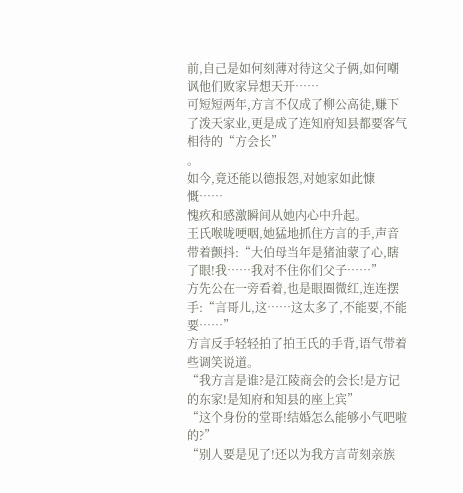前,自己是如何刻薄对待这父子俩,如何嘲讽他们败家异想天开……
可短短两年,方言不仅成了柳公高徒,赚下了泼天家业,更是成了连知府知县都要客气相待的“方会长”
。
如今,竟还能以德报怨,对她家如此慷慨……
愧疚和感激瞬间从她内心中升起。
王氏喉咙哽咽,她猛地抓住方言的手,声音带着颤抖:“大伯母当年是猪油蒙了心,瞎了眼!我……我对不住你们父子……”
方先公在一旁看着,也是眼圈微红,连连摆手:“言哥儿,这……这太多了,不能要,不能要……”
方言反手轻轻拍了拍王氏的手背,语气带着些调笑说道。
“我方言是谁?是江陵商会的会长!是方记的东家!是知府和知县的座上宾”
“这个身份的堂哥!结婚怎么能够小气吧啦的?”
“别人要是见了!还以为我方言苛刻亲族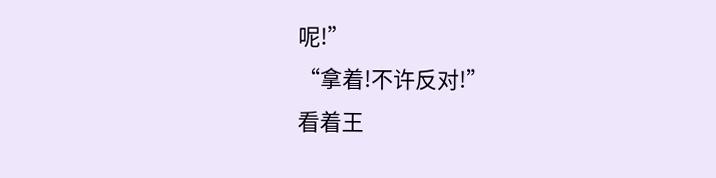呢!”
“拿着!不许反对!”
看着王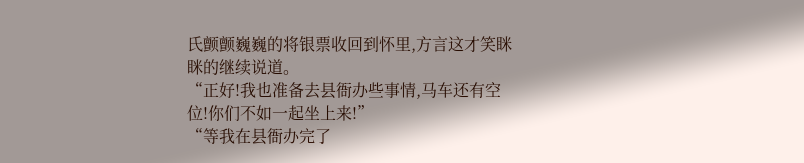氏颤颤巍巍的将银票收回到怀里,方言这才笑眯眯的继续说道。
“正好!我也准备去县衙办些事情,马车还有空位!你们不如一起坐上来!”
“等我在县衙办完了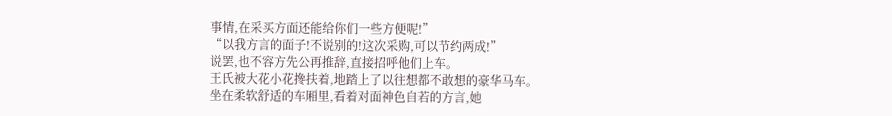事情,在采买方面还能给你们一些方便呢!”
“以我方言的面子!不说别的!这次采购,可以节约两成!”
说罢,也不容方先公再推辞,直接招呼他们上车。
王氏被大花小花搀扶着,地踏上了以往想都不敢想的豪华马车。
坐在柔软舒适的车厢里,看着对面神色自若的方言,她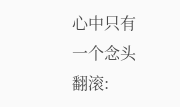心中只有一个念头翻滚: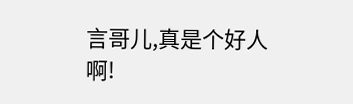言哥儿,真是个好人啊!